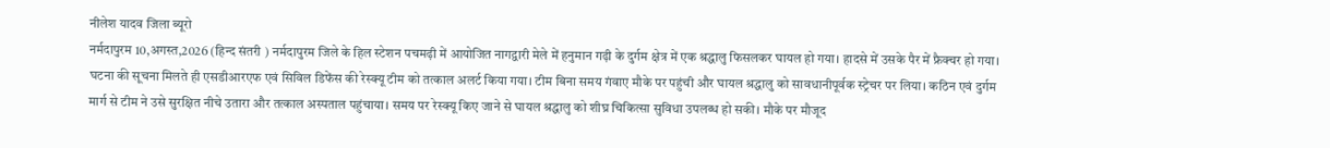नीलेश यादव जिला ब्यूरो
नर्मदापुरम 10,अगस्त,2026 (हिन्द संतरी ) नर्मदापुरम जिले के हिल स्टेशन पचमढ़ी में आयोजित नागद्वारी मेले में हनुमान गढ़ी के दुर्गम क्षेत्र में एक श्रद्धालु फिसलकर घायल हो गया। हादसे में उसके पैर में फ्रैक्चर हो गया। घटना की सूचना मिलते ही एसडीआरएफ एवं सिविल डिफेंस की रेस्क्यू टीम को तत्काल अलर्ट किया गया। टीम बिना समय गंवाए मौके पर पहुंची और घायल श्रद्धालु को सावधानीपूर्वक स्ट्रेचर पर लिया। कठिन एवं दुर्गम मार्ग से टीम ने उसे सुरक्षित नीचे उतारा और तत्काल अस्पताल पहुंचाया। समय पर रेस्क्यू किए जाने से घायल श्रद्धालु को शीघ्र चिकित्सा सुविधा उपलब्ध हो सकी। मौके पर मौजूद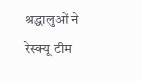श्रद्धालुओं ने रेस्क्यू टीम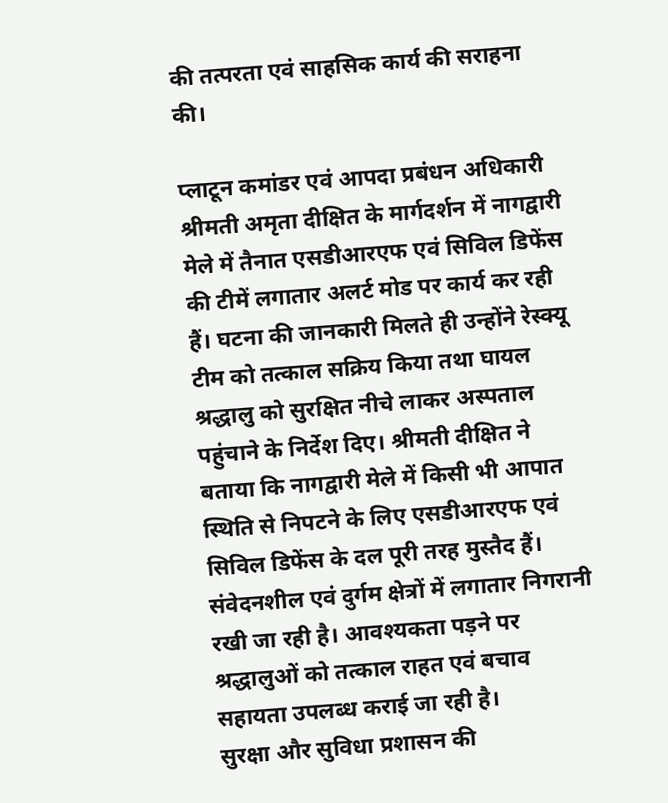की तत्परता एवं साहसिक कार्य की सराहना की।

प्लाटून कमांडर एवं आपदा प्रबंधन अधिकारी श्रीमती अमृता दीक्षित के मार्गदर्शन में नागद्वारी मेले में तैनात एसडीआरएफ एवं सिविल डिफेंस की टीमें लगातार अलर्ट मोड पर कार्य कर रही हैं। घटना की जानकारी मिलते ही उन्होंने रेस्क्यू टीम को तत्काल सक्रिय किया तथा घायल श्रद्धालु को सुरक्षित नीचे लाकर अस्पताल पहुंचाने के निर्देश दिए। श्रीमती दीक्षित ने बताया कि नागद्वारी मेले में किसी भी आपात स्थिति से निपटने के लिए एसडीआरएफ एवं सिविल डिफेंस के दल पूरी तरह मुस्तैद हैं। संवेदनशील एवं दुर्गम क्षेत्रों में लगातार निगरानी रखी जा रही है। आवश्यकता पड़ने पर श्रद्धालुओं को तत्काल राहत एवं बचाव सहायता उपलब्ध कराई जा रही है।
सुरक्षा और सुविधा प्रशासन की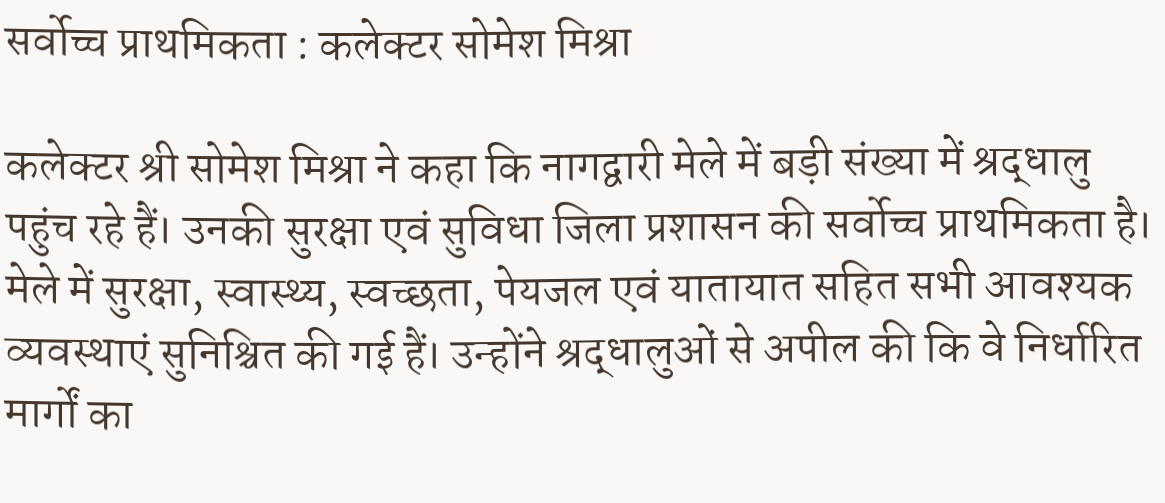सर्वोच्च प्राथमिकता : कलेक्टर सोमेश मिश्रा

कलेक्टर श्री सोमेश मिश्रा ने कहा कि नागद्वारी मेले में बड़ी संख्या में श्रद्धालु पहुंच रहे हैं। उनकी सुरक्षा एवं सुविधा जिला प्रशासन की सर्वोच्च प्राथमिकता है। मेले में सुरक्षा, स्वास्थ्य, स्वच्छता, पेयजल एवं यातायात सहित सभी आवश्यक व्यवस्थाएं सुनिश्चित की गई हैं। उन्होंने श्रद्धालुओं से अपील की कि वे निर्धारित मार्गों का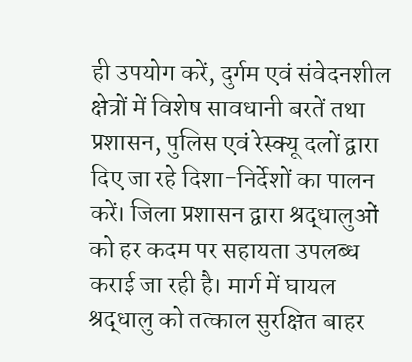ही उपयोग करें, दुर्गम एवं संवेदनशील क्षेत्रों में विशेष सावधानी बरतें तथा प्रशासन, पुलिस एवं रेस्क्यू दलों द्वारा दिए जा रहे दिशा-निर्देशों का पालन करें। जिला प्रशासन द्वारा श्रद्धालुओं को हर कदम पर सहायता उपलब्ध कराई जा रही है। मार्ग में घायल श्रद्धालु को तत्काल सुरक्षित बाहर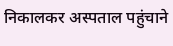निकालकर अस्पताल पहुंचाने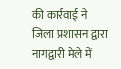की कार्रवाई ने जिला प्रशासन द्वारा नागद्वारी मेले में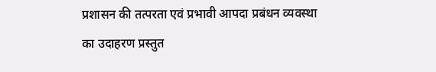प्रशासन की तत्परता एवं प्रभावी आपदा प्रबंधन व्यवस्था का उदाहरण प्रस्तुत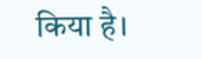किया है।